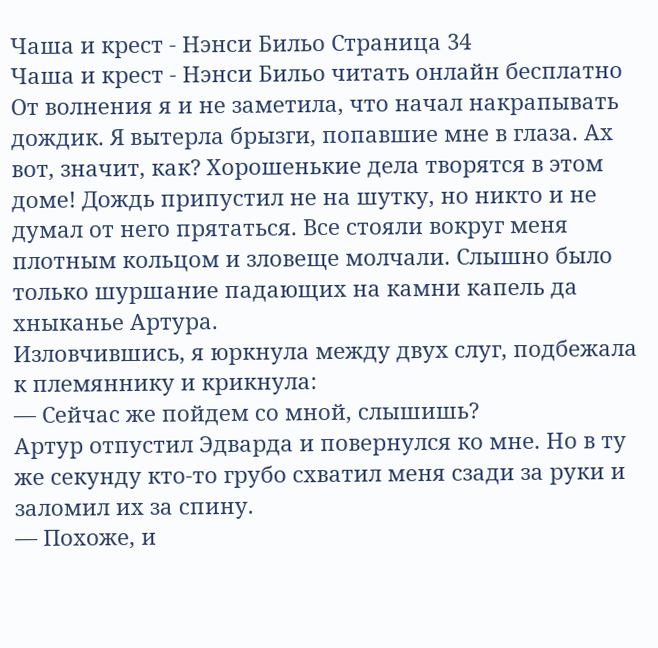Чаша и крест - Нэнси Бильо Страница 34
Чаша и крест - Нэнси Бильо читать онлайн бесплатно
От волнения я и не заметила, что начал накрапывать дождик. Я вытерла брызги, попавшие мне в глаза. Ах вот, значит, как? Хорошенькие дела творятся в этом доме! Дождь припустил не на шутку, но никто и не думал от него прятаться. Все стояли вокруг меня плотным кольцом и зловеще молчали. Слышно было только шуршание падающих на камни капель да хныканье Артура.
Изловчившись, я юркнула между двух слуг, подбежала к племяннику и крикнула:
— Сейчас же пойдем со мной, слышишь?
Артур отпустил Эдварда и повернулся ко мне. Но в ту же секунду кто-то грубо схватил меня сзади за руки и заломил их за спину.
— Похоже, и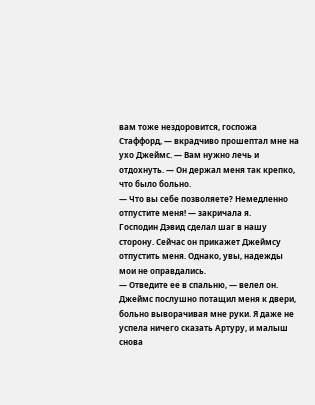вам тоже нездоровится, госпожа Стаффорд, — вкрадчиво прошептал мне на ухо Джеймс. — Вам нужно лечь и отдохнуть. — Он держал меня так крепко, что было больно.
— Что вы себе позволяете? Немедленно отпустите меня! — закричала я.
Господин Дэвид сделал шаг в нашу сторону. Сейчас он прикажет Джеймсу отпустить меня. Однако, увы, надежды мои не оправдались.
— Отведите ее в спальню, — велел он.
Джеймс послушно потащил меня к двери, больно выворачивая мне руки. Я даже не успела ничего сказать Артуру, и малыш снова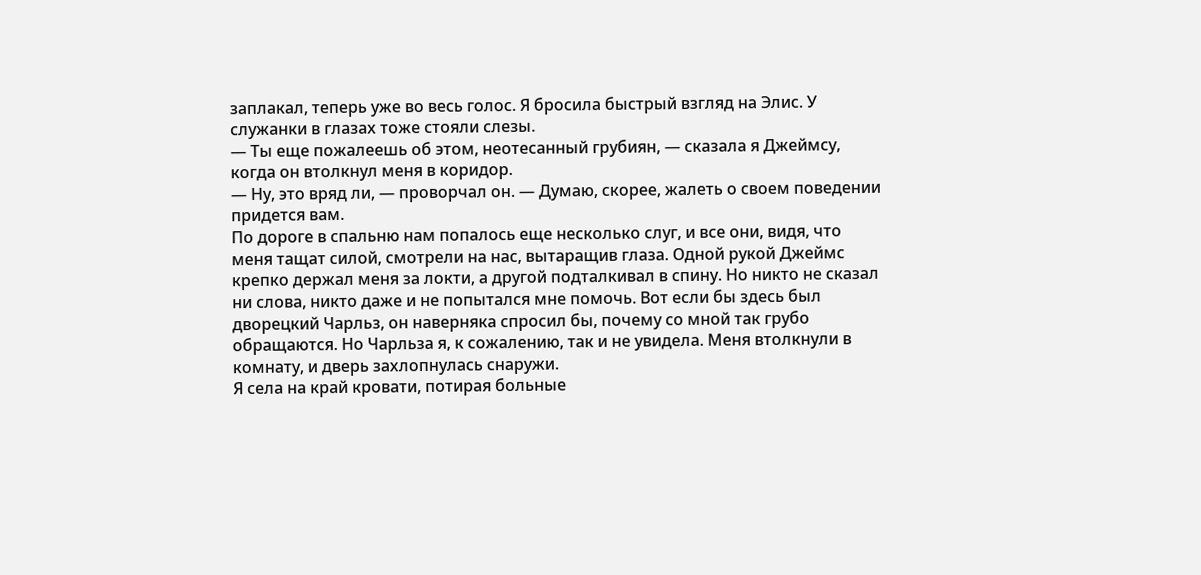заплакал, теперь уже во весь голос. Я бросила быстрый взгляд на Элис. У служанки в глазах тоже стояли слезы.
— Ты еще пожалеешь об этом, неотесанный грубиян, — сказала я Джеймсу, когда он втолкнул меня в коридор.
— Ну, это вряд ли, — проворчал он. — Думаю, скорее, жалеть о своем поведении придется вам.
По дороге в спальню нам попалось еще несколько слуг, и все они, видя, что меня тащат силой, смотрели на нас, вытаращив глаза. Одной рукой Джеймс крепко держал меня за локти, а другой подталкивал в спину. Но никто не сказал ни слова, никто даже и не попытался мне помочь. Вот если бы здесь был дворецкий Чарльз, он наверняка спросил бы, почему со мной так грубо обращаются. Но Чарльза я, к сожалению, так и не увидела. Меня втолкнули в комнату, и дверь захлопнулась снаружи.
Я села на край кровати, потирая больные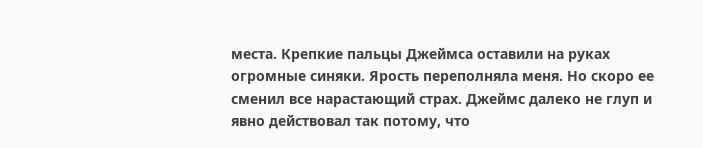места. Крепкие пальцы Джеймса оставили на руках огромные синяки. Ярость переполняла меня. Но скоро ее сменил все нарастающий страх. Джеймс далеко не глуп и явно действовал так потому, что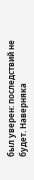был уверен: последствий не будет. Наверняка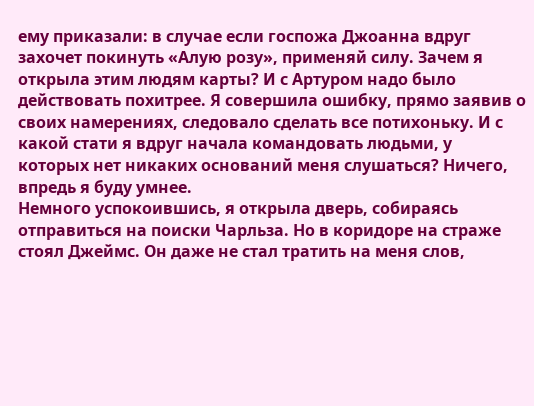ему приказали: в случае если госпожа Джоанна вдруг захочет покинуть «Алую розу», применяй силу. Зачем я открыла этим людям карты? И с Артуром надо было действовать похитрее. Я совершила ошибку, прямо заявив о своих намерениях, следовало сделать все потихоньку. И с какой стати я вдруг начала командовать людьми, у которых нет никаких оснований меня слушаться? Ничего, впредь я буду умнее.
Немного успокоившись, я открыла дверь, собираясь отправиться на поиски Чарльза. Но в коридоре на страже стоял Джеймс. Он даже не стал тратить на меня слов,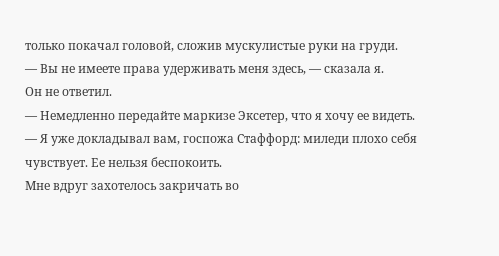только покачал головой, сложив мускулистые руки на груди.
— Вы не имеете права удерживать меня здесь, — сказала я.
Он не ответил.
— Немедленно передайте маркизе Эксетер, что я хочу ее видеть.
— Я уже докладывал вам, госпожа Стаффорд: миледи плохо себя чувствует. Ее нельзя беспокоить.
Мне вдруг захотелось закричать во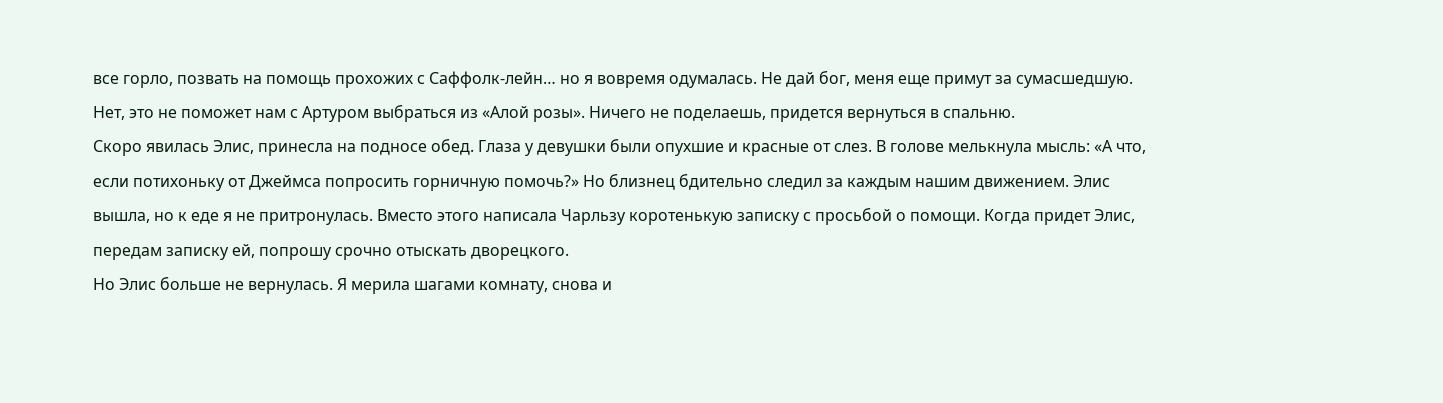все горло, позвать на помощь прохожих с Саффолк-лейн… но я вовремя одумалась. Не дай бог, меня еще примут за сумасшедшую. Нет, это не поможет нам с Артуром выбраться из «Алой розы». Ничего не поделаешь, придется вернуться в спальню.
Скоро явилась Элис, принесла на подносе обед. Глаза у девушки были опухшие и красные от слез. В голове мелькнула мысль: «А что, если потихоньку от Джеймса попросить горничную помочь?» Но близнец бдительно следил за каждым нашим движением. Элис вышла, но к еде я не притронулась. Вместо этого написала Чарльзу коротенькую записку с просьбой о помощи. Когда придет Элис, передам записку ей, попрошу срочно отыскать дворецкого.
Но Элис больше не вернулась. Я мерила шагами комнату, снова и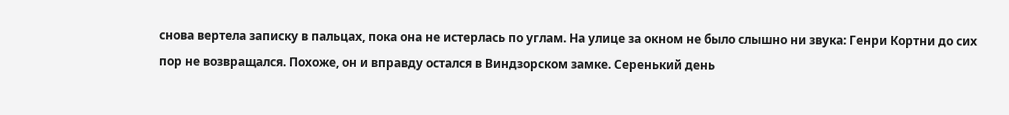снова вертела записку в пальцах, пока она не истерлась по углам. На улице за окном не было слышно ни звука: Генри Кортни до сих пор не возвращался. Похоже, он и вправду остался в Виндзорском замке. Серенький день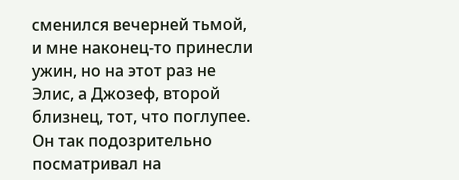сменился вечерней тьмой, и мне наконец-то принесли ужин, но на этот раз не Элис, а Джозеф, второй близнец, тот, что поглупее. Он так подозрительно посматривал на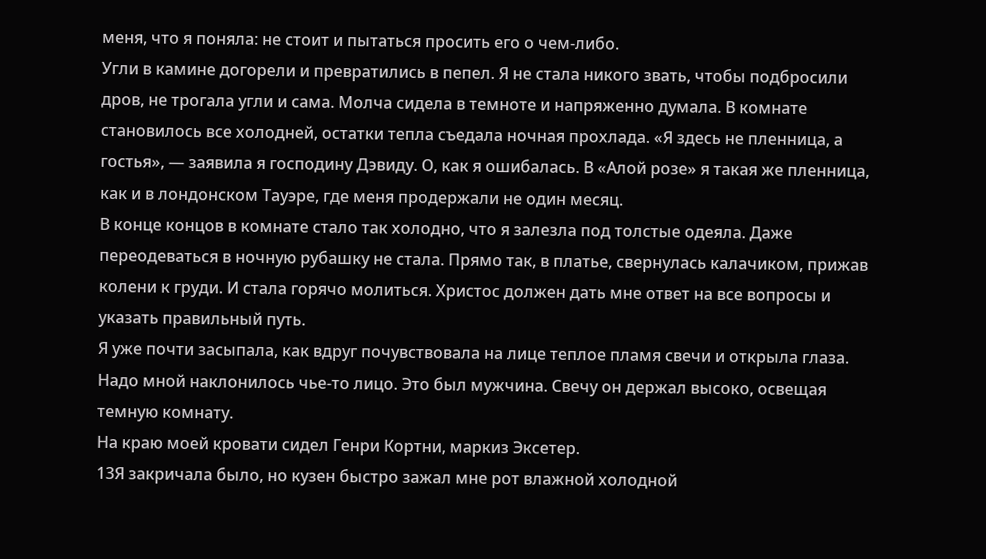меня, что я поняла: не стоит и пытаться просить его о чем-либо.
Угли в камине догорели и превратились в пепел. Я не стала никого звать, чтобы подбросили дров, не трогала угли и сама. Молча сидела в темноте и напряженно думала. В комнате становилось все холодней, остатки тепла съедала ночная прохлада. «Я здесь не пленница, а гостья», — заявила я господину Дэвиду. О, как я ошибалась. В «Алой розе» я такая же пленница, как и в лондонском Тауэре, где меня продержали не один месяц.
В конце концов в комнате стало так холодно, что я залезла под толстые одеяла. Даже переодеваться в ночную рубашку не стала. Прямо так, в платье, свернулась калачиком, прижав колени к груди. И стала горячо молиться. Христос должен дать мне ответ на все вопросы и указать правильный путь.
Я уже почти засыпала, как вдруг почувствовала на лице теплое пламя свечи и открыла глаза.
Надо мной наклонилось чье-то лицо. Это был мужчина. Свечу он держал высоко, освещая темную комнату.
На краю моей кровати сидел Генри Кортни, маркиз Эксетер.
13Я закричала было, но кузен быстро зажал мне рот влажной холодной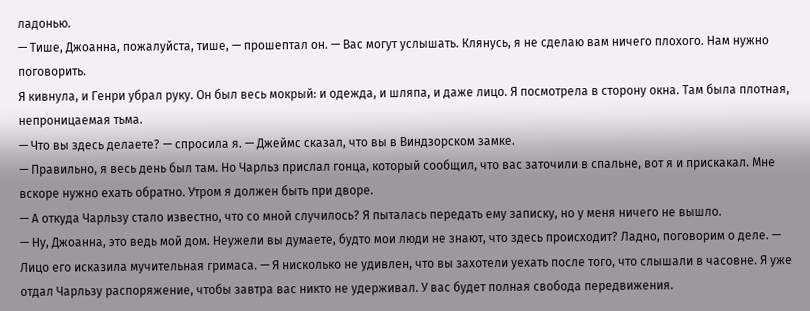ладонью.
— Тише, Джоанна, пожалуйста, тише, — прошептал он. — Вас могут услышать. Клянусь, я не сделаю вам ничего плохого. Нам нужно поговорить.
Я кивнула, и Генри убрал руку. Он был весь мокрый: и одежда, и шляпа, и даже лицо. Я посмотрела в сторону окна. Там была плотная, непроницаемая тьма.
— Что вы здесь делаете? — спросила я. — Джеймс сказал, что вы в Виндзорском замке.
— Правильно, я весь день был там. Но Чарльз прислал гонца, который сообщил, что вас заточили в спальне, вот я и прискакал. Мне вскоре нужно ехать обратно. Утром я должен быть при дворе.
— А откуда Чарльзу стало известно, что со мной случилось? Я пыталась передать ему записку, но у меня ничего не вышло.
— Ну, Джоанна, это ведь мой дом. Неужели вы думаете, будто мои люди не знают, что здесь происходит? Ладно, поговорим о деле. — Лицо его исказила мучительная гримаса. — Я нисколько не удивлен, что вы захотели уехать после того, что слышали в часовне. Я уже отдал Чарльзу распоряжение, чтобы завтра вас никто не удерживал. У вас будет полная свобода передвижения.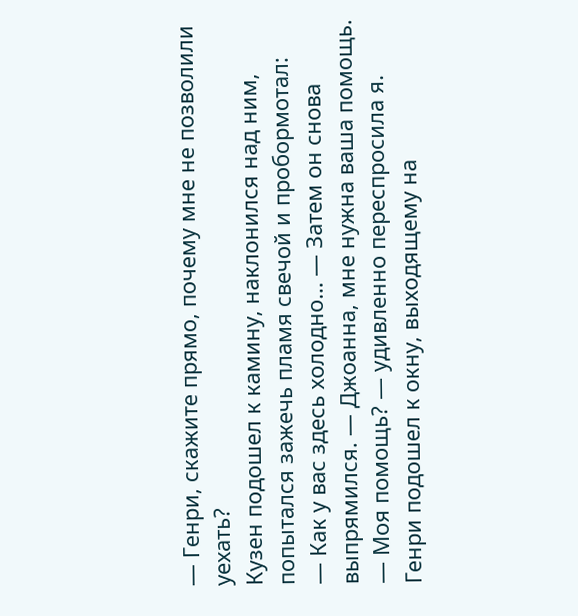— Генри, скажите прямо, почему мне не позволили уехать?
Кузен подошел к камину, наклонился над ним, попытался зажечь пламя свечой и пробормотал:
— Как у вас здесь холодно… — Затем он снова выпрямился. — Джоанна, мне нужна ваша помощь.
— Моя помощь? — удивленно переспросила я.
Генри подошел к окну, выходящему на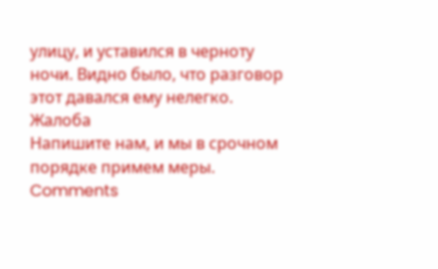улицу, и уставился в черноту ночи. Видно было, что разговор этот давался ему нелегко.
Жалоба
Напишите нам, и мы в срочном порядке примем меры.
Comments